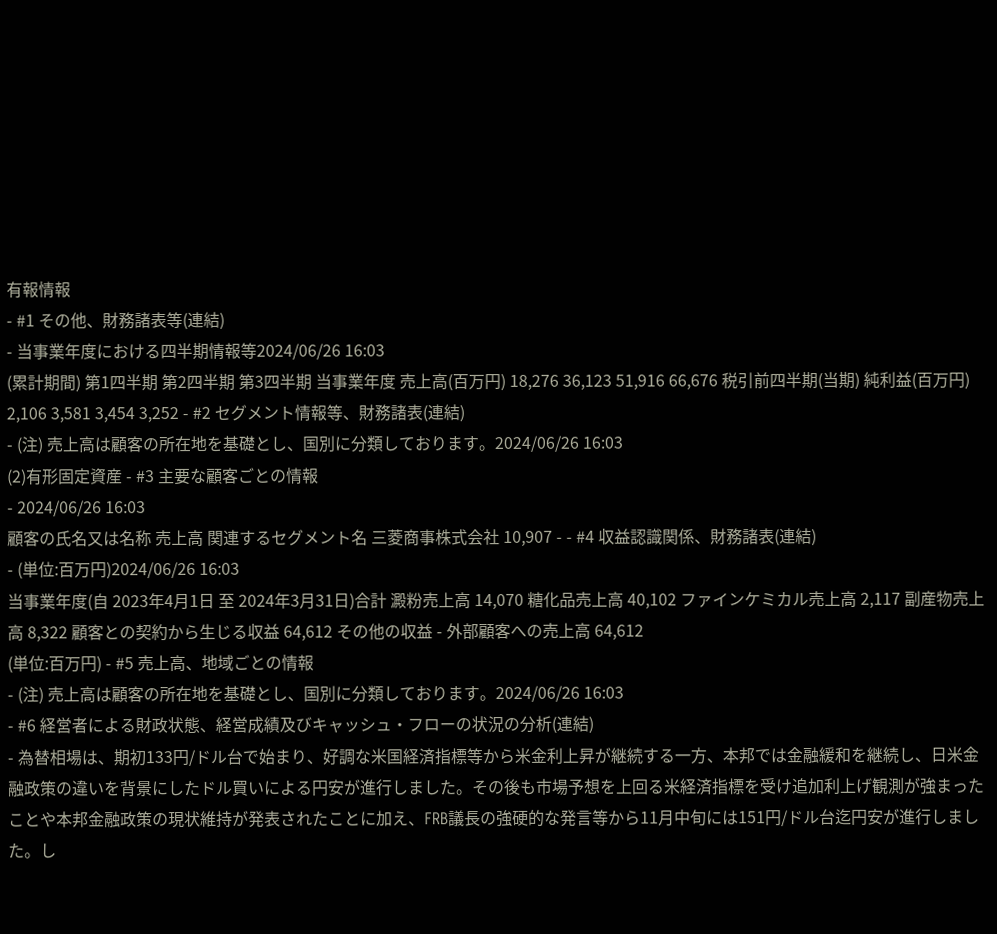有報情報
- #1 その他、財務諸表等(連結)
- 当事業年度における四半期情報等2024/06/26 16:03
(累計期間) 第1四半期 第2四半期 第3四半期 当事業年度 売上高(百万円) 18,276 36,123 51,916 66,676 税引前四半期(当期) 純利益(百万円) 2,106 3,581 3,454 3,252 - #2 セグメント情報等、財務諸表(連結)
- (注) 売上高は顧客の所在地を基礎とし、国別に分類しております。2024/06/26 16:03
(2)有形固定資産 - #3 主要な顧客ごとの情報
- 2024/06/26 16:03
顧客の氏名又は名称 売上高 関連するセグメント名 三菱商事株式会社 10,907 - - #4 収益認識関係、財務諸表(連結)
- (単位:百万円)2024/06/26 16:03
当事業年度(自 2023年4月1日 至 2024年3月31日)合計 澱粉売上高 14,070 糖化品売上高 40,102 ファインケミカル売上高 2,117 副産物売上高 8,322 顧客との契約から生じる収益 64,612 その他の収益 - 外部顧客への売上高 64,612
(単位:百万円) - #5 売上高、地域ごとの情報
- (注) 売上高は顧客の所在地を基礎とし、国別に分類しております。2024/06/26 16:03
- #6 経営者による財政状態、経営成績及びキャッシュ・フローの状況の分析(連結)
- 為替相場は、期初133円/ドル台で始まり、好調な米国経済指標等から米金利上昇が継続する一方、本邦では金融緩和を継続し、日米金融政策の違いを背景にしたドル買いによる円安が進行しました。その後も市場予想を上回る米経済指標を受け追加利上げ観測が強まったことや本邦金融政策の現状維持が発表されたことに加え、FRB議長の強硬的な発言等から11月中旬には151円/ドル台迄円安が進行しました。し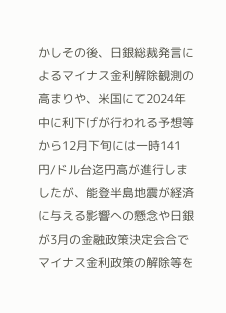かしその後、日銀総裁発言によるマイナス金利解除観測の高まりや、米国にて2024年中に利下げが行われる予想等から12月下旬には一時141円/ドル台迄円高が進行しましたが、能登半島地震が経済に与える影響への懸念や日銀が3月の金融政策決定会合でマイナス金利政策の解除等を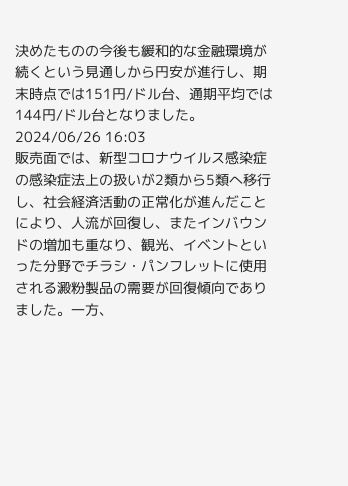決めたものの今後も緩和的な金融環境が続くという見通しから円安が進行し、期末時点では151円/ドル台、通期平均では144円/ドル台となりました。2024/06/26 16:03
販売面では、新型コロナウイルス感染症の感染症法上の扱いが2類から5類へ移行し、社会経済活動の正常化が進んだことにより、人流が回復し、またインバウンドの増加も重なり、観光、イベントといった分野でチラシ・パンフレットに使用される澱粉製品の需要が回復傾向でありました。一方、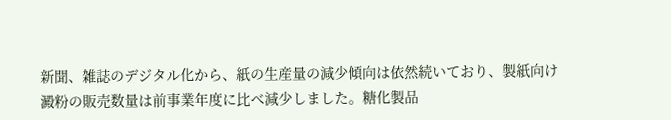新聞、雑誌のデジタル化から、紙の生産量の減少傾向は依然続いており、製紙向け澱粉の販売数量は前事業年度に比べ減少しました。糖化製品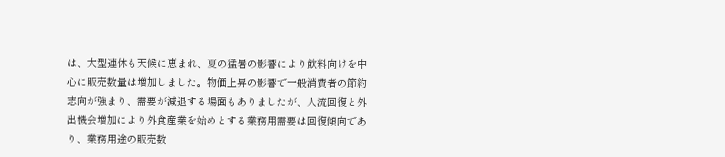は、大型連休も天候に恵まれ、夏の猛暑の影響により飲料向けを中心に販売数量は増加しました。物価上昇の影響で一般消費者の節約志向が強まり、需要が減退する場面もありましたが、人流回復と外出機会増加により外食産業を始めとする業務用需要は回復傾向であり、業務用途の販売数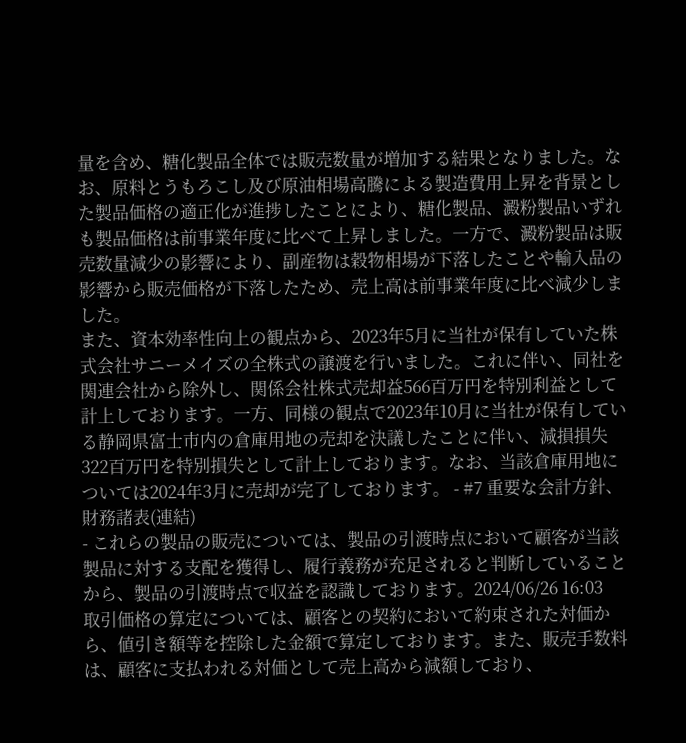量を含め、糖化製品全体では販売数量が増加する結果となりました。なお、原料とうもろこし及び原油相場高騰による製造費用上昇を背景とした製品価格の適正化が進捗したことにより、糖化製品、澱粉製品いずれも製品価格は前事業年度に比べて上昇しました。一方で、澱粉製品は販売数量減少の影響により、副産物は穀物相場が下落したことや輸入品の影響から販売価格が下落したため、売上高は前事業年度に比べ減少しました。
また、資本効率性向上の観点から、2023年5月に当社が保有していた株式会社サニーメイズの全株式の譲渡を行いました。これに伴い、同社を関連会社から除外し、関係会社株式売却益566百万円を特別利益として計上しております。一方、同様の観点で2023年10月に当社が保有している静岡県富士市内の倉庫用地の売却を決議したことに伴い、減損損失322百万円を特別損失として計上しております。なお、当該倉庫用地については2024年3月に売却が完了しております。 - #7 重要な会計方針、財務諸表(連結)
- これらの製品の販売については、製品の引渡時点において顧客が当該製品に対する支配を獲得し、履行義務が充足されると判断していることから、製品の引渡時点で収益を認識しております。2024/06/26 16:03
取引価格の算定については、顧客との契約において約束された対価から、値引き額等を控除した金額で算定しております。また、販売手数料は、顧客に支払われる対価として売上高から減額しており、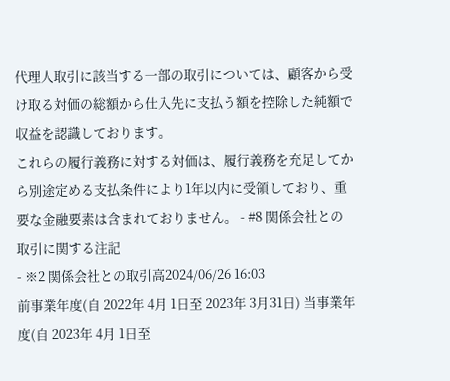代理人取引に該当する一部の取引については、顧客から受け取る対価の総額から仕入先に支払う額を控除した純額で収益を認識しております。
これらの履行義務に対する対価は、履行義務を充足してから別途定める支払条件により1年以内に受領しており、重要な金融要素は含まれておりません。 - #8 関係会社との取引に関する注記
- ※2 関係会社との取引高2024/06/26 16:03
前事業年度(自 2022年 4月 1日至 2023年 3月31日) 当事業年度(自 2023年 4月 1日至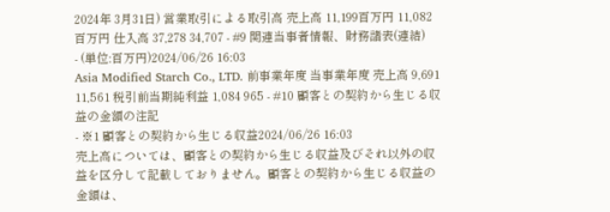2024年 3月31日) 営業取引による取引高 売上高 11,199百万円 11,082百万円 仕入高 37,278 34,707 - #9 関連当事者情報、財務諸表(連結)
- (単位:百万円)2024/06/26 16:03
Asia Modified Starch Co., LTD. 前事業年度 当事業年度 売上高 9,691 11,561 税引前当期純利益 1,084 965 - #10 顧客との契約から生じる収益の金額の注記
- ※1 顧客との契約から生じる収益2024/06/26 16:03
売上高については、顧客との契約から生じる収益及びそれ以外の収益を区分して記載しておりません。顧客との契約から生じる収益の金額は、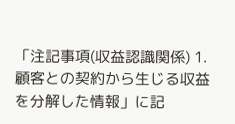「注記事項(収益認識関係) 1.顧客との契約から生じる収益を分解した情報」に記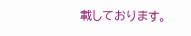載しております。